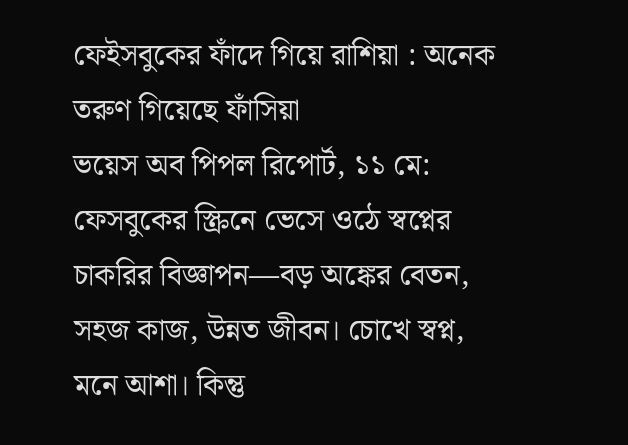ফেইসবুকের ফাঁদে গিয়ে রাশিয়া : অনেক তরুণ গিয়েছে ফাঁসিয়া
ভয়েস অব পিপল রিপোর্ট, ১১ মে:
ফেসবুকের স্ক্রিনে ভেসে ওঠে স্বপ্নের চাকরির বিজ্ঞাপন—বড় অঙ্কের বেতন, সহজ কাজ, উন্নত জীবন। চোখে স্বপ্ন, মনে আশা। কিন্তু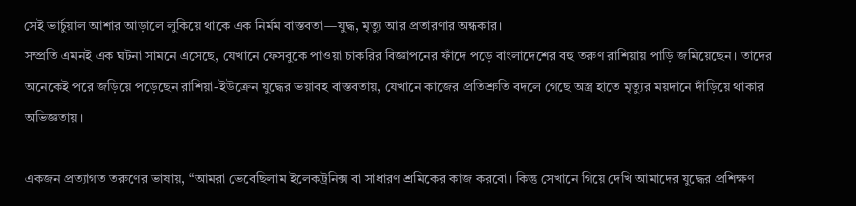সেই ভার্চুয়াল আশার আড়ালে লুকিয়ে থাকে এক নির্মম বাস্তবতা—যুদ্ধ, মৃত্যু আর প্রতারণার অন্ধকার।
সম্প্রতি এমনই এক ঘটনা সামনে এসেছে, যেখানে ফেসবুকে পাওয়া চাকরির বিজ্ঞাপনের ফাঁদে পড়ে বাংলাদেশের বহু তরুণ রাশিয়ায় পাড়ি জমিয়েছেন। তাদের অনেকেই পরে জড়িয়ে পড়েছেন রাশিয়া-ইউক্রেন যুদ্ধের ভয়াবহ বাস্তবতায়, যেখানে কাজের প্রতিশ্রুতি বদলে গেছে অস্ত্র হাতে মৃত্যুর ময়দানে দাঁড়িয়ে থাকার অভিজ্ঞতায়।

একজন প্রত্যাগত তরুণের ভাষায়, “আমরা ভেবেছিলাম ইলেকট্রনিক্স বা সাধারণ শ্রমিকের কাজ করবো। কিন্তু সেখানে গিয়ে দেখি আমাদের যুদ্ধের প্রশিক্ষণ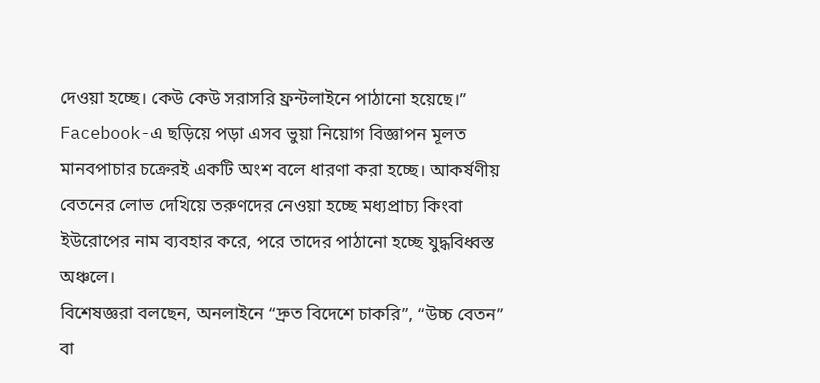দেওয়া হচ্ছে। কেউ কেউ সরাসরি ফ্রন্টলাইনে পাঠানো হয়েছে।”
Facebook-এ ছড়িয়ে পড়া এসব ভুয়া নিয়োগ বিজ্ঞাপন মূলত মানবপাচার চক্রেরই একটি অংশ বলে ধারণা করা হচ্ছে। আকর্ষণীয় বেতনের লোভ দেখিয়ে তরুণদের নেওয়া হচ্ছে মধ্যপ্রাচ্য কিংবা ইউরোপের নাম ব্যবহার করে, পরে তাদের পাঠানো হচ্ছে যুদ্ধবিধ্বস্ত অঞ্চলে।
বিশেষজ্ঞরা বলছেন, অনলাইনে “দ্রুত বিদেশে চাকরি”, “উচ্চ বেতন” বা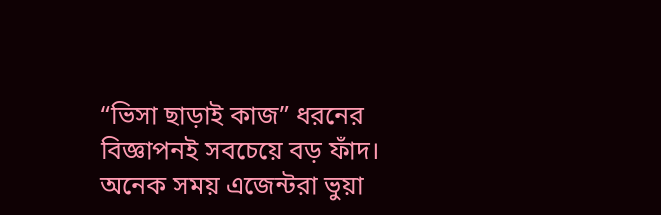“ভিসা ছাড়াই কাজ” ধরনের বিজ্ঞাপনই সবচেয়ে বড় ফাঁদ। অনেক সময় এজেন্টরা ভুয়া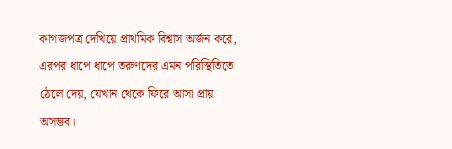কাগজপত্র দেখিয়ে প্রাথমিক বিশ্বাস অর্জন করে, এরপর ধাপে ধাপে তরুণদের এমন পরিস্থিতিতে ঠেলে দেয়, যেখান থেকে ফিরে আসা প্রায় অসম্ভব।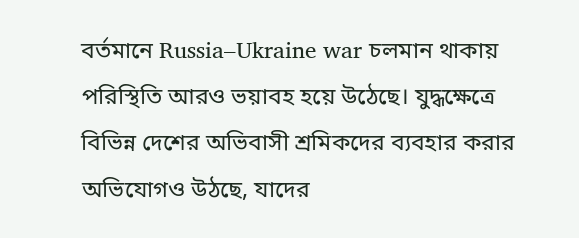বর্তমানে Russia–Ukraine war চলমান থাকায় পরিস্থিতি আরও ভয়াবহ হয়ে উঠেছে। যুদ্ধক্ষেত্রে বিভিন্ন দেশের অভিবাসী শ্রমিকদের ব্যবহার করার অভিযোগও উঠছে, যাদের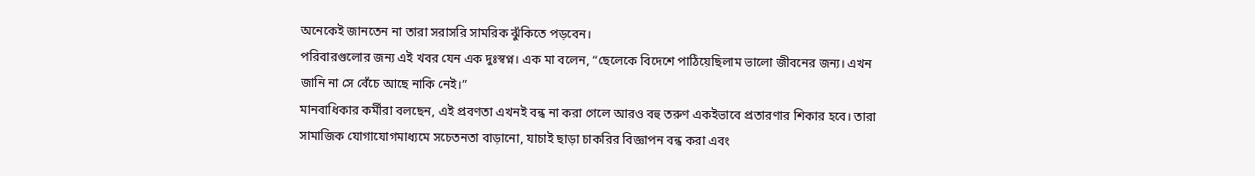অনেকেই জানতেন না তারা সরাসরি সামরিক ঝুঁকিতে পড়বেন।
পরিবারগুলোর জন্য এই খবর যেন এক দুঃস্বপ্ন। এক মা বলেন, “ছেলেকে বিদেশে পাঠিয়েছিলাম ভালো জীবনের জন্য। এখন জানি না সে বেঁচে আছে নাকি নেই।”
মানবাধিকার কর্মীরা বলছেন, এই প্রবণতা এখনই বন্ধ না করা গেলে আরও বহু তরুণ একইভাবে প্রতারণার শিকার হবে। তারা সামাজিক যোগাযোগমাধ্যমে সচেতনতা বাড়ানো, যাচাই ছাড়া চাকরির বিজ্ঞাপন বন্ধ করা এবং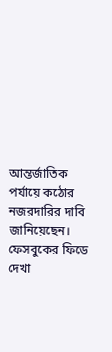আন্তর্জাতিক পর্যায়ে কঠোর নজরদারির দাবি জানিয়েছেন।
ফেসবুকের ফিডে দেখা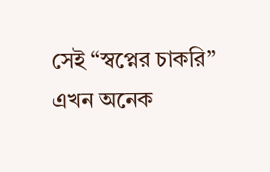সেই “স্বপ্নের চাকরি” এখন অনেক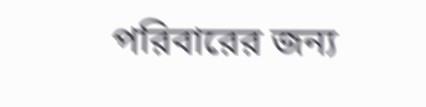পরিবারের জন্য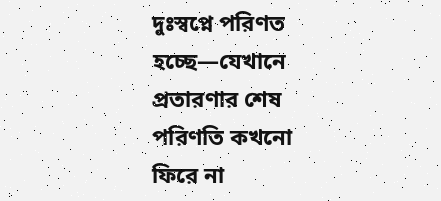দুঃস্বপ্নে পরিণত হচ্ছে—যেখানে প্রতারণার শেষ পরিণতি কখনো ফিরে না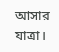আসার যাত্রা।